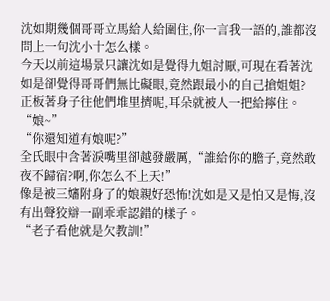沈如期幾個哥哥立馬給人給圍住,你一言我一語的,誰都沒問上一句沈小十怎么樣。
今天以前這場景只讓沈如是覺得九姐討厭,可現在看著沈如是卻覺得哥哥們無比礙眼,竟然跟最小的自己搶姐姐?
正板著身子往他們堆里擠呢,耳朵就被人一把給擰住。
“娘~”
“你還知道有娘呢?”
全氏眼中含著淚嘴里卻越發嚴厲,“誰給你的膽子,竟然敢夜不歸宿?啊,你怎么不上天!”
像是被三嬸附身了的娘親好恐怖!沈如是又是怕又是悔,沒有出聲狡辯一副乖乖認錯的樣子。
“老子看他就是欠教訓!”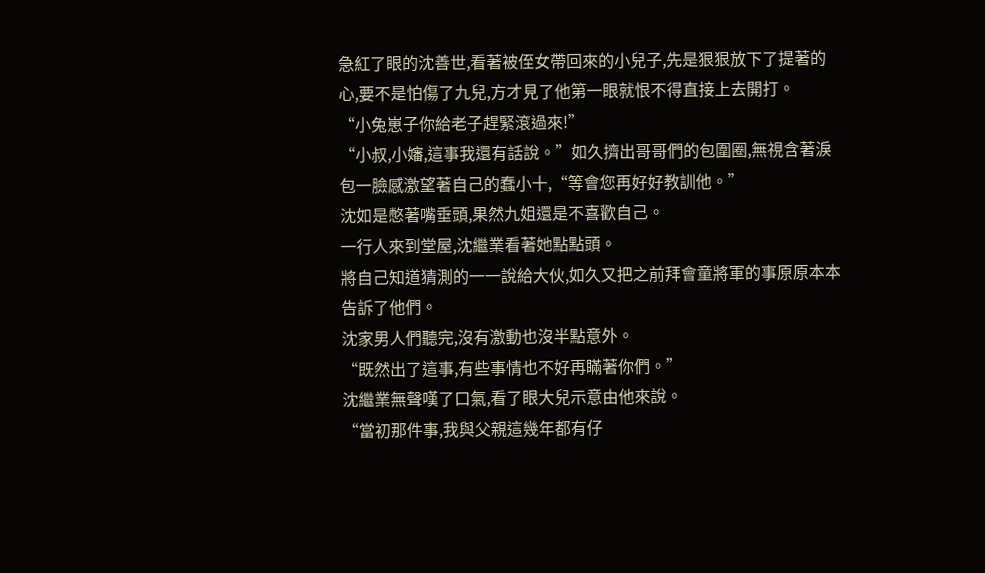急紅了眼的沈善世,看著被侄女帶回來的小兒子,先是狠狠放下了提著的心,要不是怕傷了九兒,方才見了他第一眼就恨不得直接上去開打。
“小兔崽子你給老子趕緊滾過來!”
“小叔,小嬸,這事我還有話說。”如久擠出哥哥們的包圍圈,無視含著淚包一臉感激望著自己的蠢小十,“等會您再好好教訓他。”
沈如是憋著嘴垂頭,果然九姐還是不喜歡自己。
一行人來到堂屋,沈繼業看著她點點頭。
將自己知道猜測的一一說給大伙,如久又把之前拜會童將軍的事原原本本告訴了他們。
沈家男人們聽完,沒有激動也沒半點意外。
“既然出了這事,有些事情也不好再瞞著你們。”
沈繼業無聲嘆了口氣,看了眼大兒示意由他來說。
“當初那件事,我與父親這幾年都有仔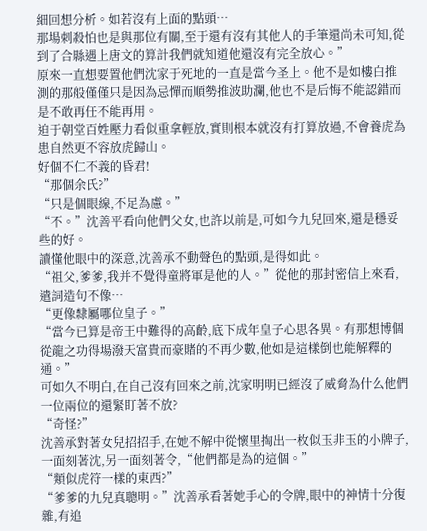細回想分析。如若沒有上面的點頭…
那場刺殺怕也是與那位有關,至于還有沒有其他人的手筆還尚未可知,從到了合縣遇上唐文的算計我們就知道他還沒有完全放心。”
原來一直想要置他們沈家于死地的一直是當今圣上。他不是如樓白推測的那般僅僅只是因為忌憚而順勢推波助瀾,他也不是后悔不能認錯而是不敢再任不能再用。
迫于朝堂百姓壓力看似重拿輕放,實則根本就沒有打算放過,不會養虎為患自然更不容放虎歸山。
好個不仁不義的昏君!
“那個余氏?”
“只是個眼線,不足為慮。”
“不。”沈善平看向他們父女,也許以前是,可如今九兒回來,還是穩妥些的好。
讀懂他眼中的深意,沈善承不動聲色的點頭,是得如此。
“祖父,爹爹,我并不覺得童將軍是他的人。”從他的那封密信上來看,遣詞造句不像…
“更像隸屬哪位皇子。”
“當今已算是帝王中難得的高齡,底下成年皇子心思各異。有那想博個從龍之功得場潑天富貴而豪賭的不再少數,他如是這樣倒也能解釋的通。”
可如久不明白,在自己沒有回來之前,沈家明明已經沒了威脅為什么他們一位兩位的還緊盯著不放?
“奇怪?”
沈善承對著女兒招招手,在她不解中從懷里掏出一枚似玉非玉的小牌子,一面刻著沈,另一面刻著令,“他們都是為的這個。”
“類似虎符一樣的東西?”
“爹爹的九兒真聰明。”沈善承看著她手心的令牌,眼中的神情十分復雜,有追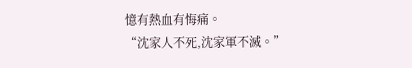憶有熱血有悔痛。
“沈家人不死,沈家軍不滅。”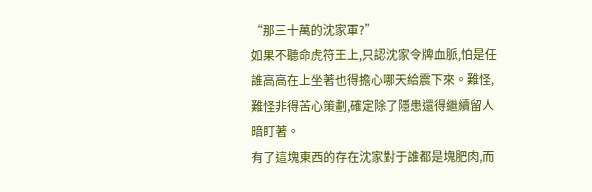“那三十萬的沈家軍?”
如果不聽命虎符王上,只認沈家令牌血脈,怕是任誰高高在上坐著也得擔心哪天給震下來。難怪,難怪非得苦心策劃,確定除了隱患還得繼續留人暗盯著。
有了這塊東西的存在沈家對于誰都是塊肥肉,而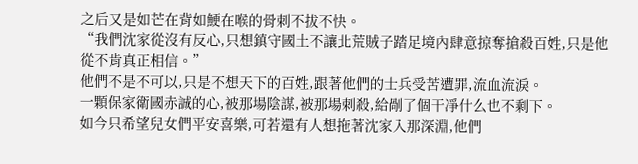之后又是如芒在背如鯁在喉的骨刺不拔不快。
“我們沈家從沒有反心,只想鎮守國土不讓北荒賊子踏足境內肆意掠奪搶殺百姓,只是他從不肯真正相信。”
他們不是不可以,只是不想天下的百姓,跟著他們的士兵受苦遭罪,流血流淚。
一顆保家衛國赤誠的心,被那場陰謀,被那場刺殺,給剮了個干凈什么也不剩下。
如今只希望兒女們平安喜樂,可若還有人想拖著沈家入那深淵,他們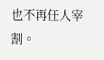也不再任人宰割。